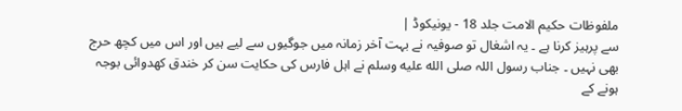ملفوظات حکیم الامت جلد 18 - یونیکوڈ |
سے پرہیز کرنا ہے ۔ یہ اشغال تو صوفیہ نے بہت آخر زمانہ میں جوگیوں سے لیے ہیں اور اس میں کچھ حرج بھی نہیں ۔ جناب رسول اللہ صلى الله عليه وسلم نے اہل فارس کی حکایت سن کر خندق کھدوائی بوجہ ہونے کے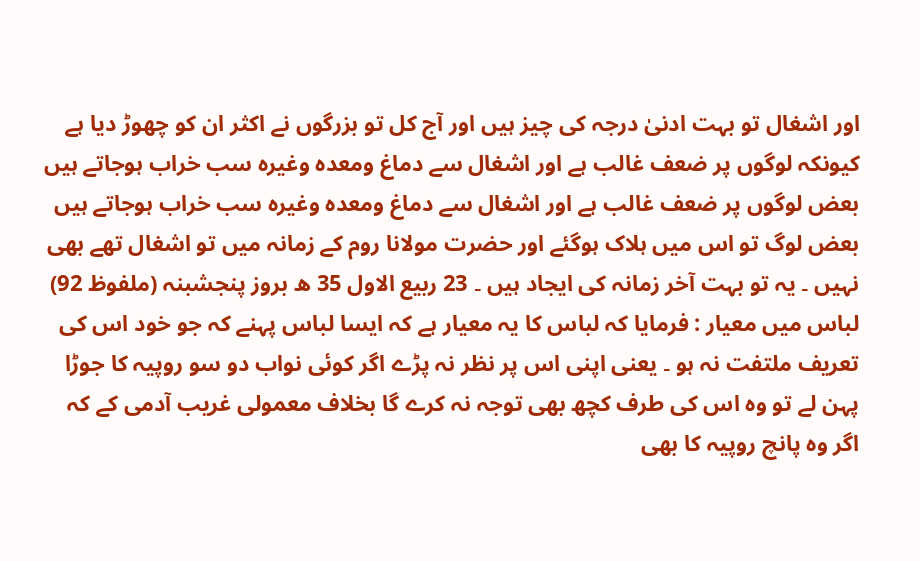اور اشغال تو بہت ادنیٰ درجہ کی چیز ہیں اور آج کل تو بزرگوں نے اکثر ان کو چھوڑ دیا ہے کیونکہ لوگوں پر ضعف غالب ہے اور اشغال سے دماغ ومعدہ وغیرہ سب خراب ہوجاتے ہیں بعض لوگوں پر ضعف غالب ہے اور اشغال سے دماغ ومعدہ وغیرہ سب خراب ہوجاتے ہیں بعض لوگ تو اس میں ہلاک ہوگئے اور حضرت مولانا روم کے زمانہ میں تو اشغال تھے بھی نہیں ۔ یہ تو بہت آخر زمانہ کی ایجاد ہیں ۔ 23 ربیع الاول 35 ھ بروز پنجشبنہ (ملفوظ 92) لباس میں معیار : فرمایا کہ لباس کا یہ معیار ہے کہ ایسا لباس پہنے کہ جو خود اس کی تعریف ملتفت نہ ہو ۔ یعنی اپنی اس پر نظر نہ پڑے اگر کوئی نواب دو سو روپیہ کا جوڑا پہن لے تو وہ اس کی طرف کچھ بھی توجہ نہ کرے گا بخلاف معمولی غریب آدمی کے کہ اگر وہ پانچ روپیہ کا بھی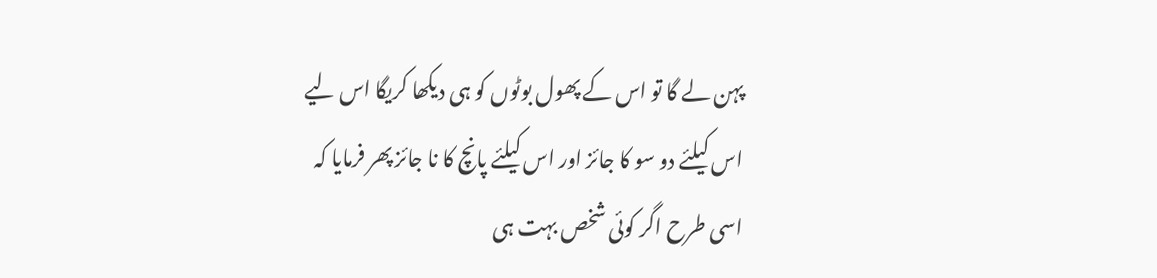پہن لے گا تو اس کے پھول بوٹوں کو ہی دیکھا کریگا اس لیے اس کیلئے دو سو کا جائز اور اس کیلئے پانچ کا نا جائز پھر فرمایا کہ اسی طرح اگر کوئی شخص بہت ہی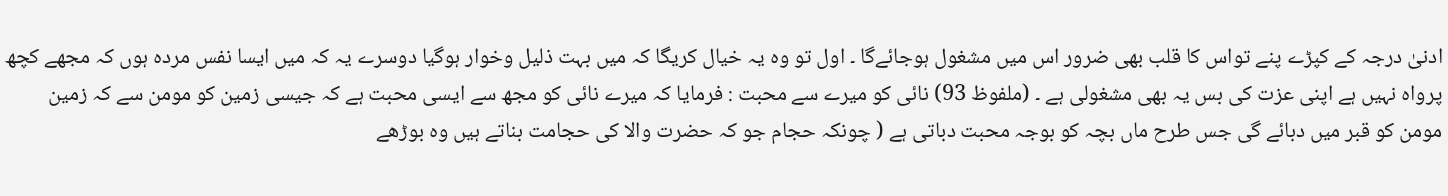ادنیٰ درجہ کے کپڑے پنے تواس کا قلب بھی ضرور اس میں مشغول ہوجائےگا ۔ اول تو وہ یہ خیال کریگا کہ میں بہت ذلیل وخوار ہوگیا دوسرے یہ کہ میں ایسا نفس مردہ ہوں کہ مجھے کچھ پرواہ نہیں ہے اپنی عزت کی بس یہ بھی مشغولی ہے ۔ (ملفوظ 93) نائی کو میرے سے محبت : فرمایا کہ میرے نائی کو مجھ سے ایسی محبت ہے کہ جیسی زمین کو مومن سے کہ زمین مومن کو قبر میں دبائے گی جس طرح ماں بچہ کو بوجہ محبت دباتی ہے ( چونکہ حجام جو کہ حضرت والا کی حجامت بناتے ہیں وہ بوڑھے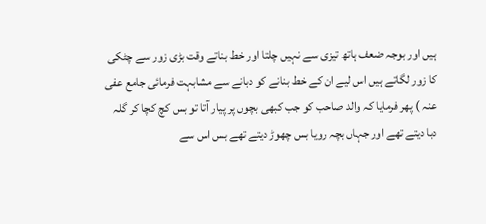ہیں اور بوجہ ضعف ہاتھ تیزی سے نہیں چلتا اور خط بناتے وقت بڑی زور سے چٹکی کا زور لگاتے ہیں اس لیے ان کے خط بنانے کو دبانے سے مشابہت فرمائی جامع عفی عنہ ) پھر فرمایا کہ والد صاحب کو جب کبھی بچوں پر پیار آتا تو بس کچ کچا کر گلہ دبا دیتے تھے اور جہاں بچہ رویا بس چھوڑ دیتے تھے بس اس سے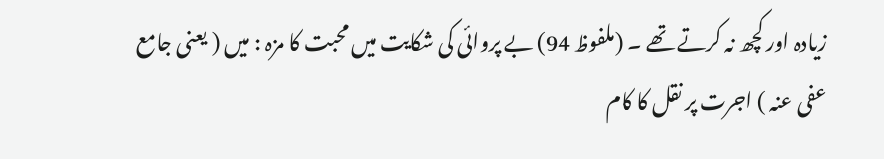زیادہ اور کچھ نہ کرتے تھے ۔ (ملفوظ 94) بے پروائی کی شکایت میں محبت کا مزہ : میں ( یعنی جامع عفی عنہ ) اجرت پر نقل کا کام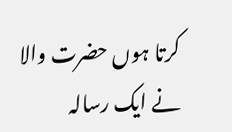کرتا ہوں حضرت والا نے ایک رسالہ